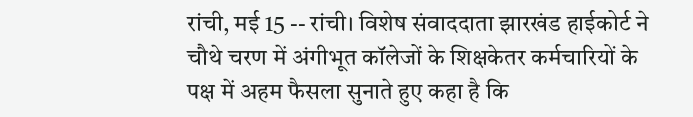रांची, मई 15 -- रांची। विशेष संवाददाता झारखंड हाईकोर्ट ने चौथे चरण में अंगीभूत कॉलेजों के शिक्षकेतर कर्मचारियों के पक्ष में अहम फैसला सुनाते हुए कहा है कि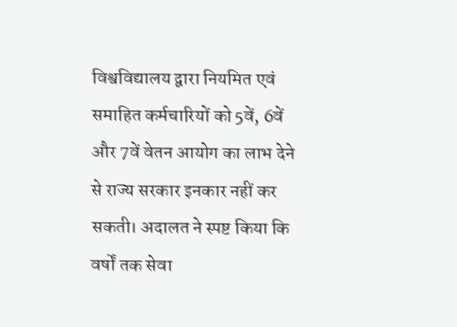विश्वविद्यालय द्वारा नियमित एवं समाहित कर्मचारियों को 5वें, 6वें और 7वें वेतन आयोग का लाभ देने से राज्य सरकार इनकार नहीं कर सकती। अदालत ने स्पष्ट किया कि वर्षों तक सेवा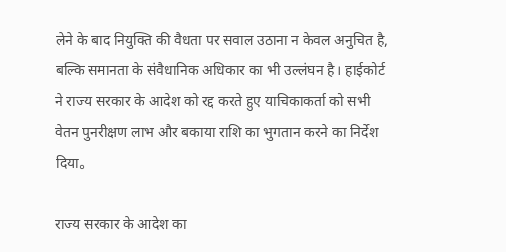लेने के बाद नियुक्ति की वैधता पर सवाल उठाना न केवल अनुचित है, बल्कि समानता के संवैधानिक अधिकार का भी उल्लंघन है। हाईकोर्ट ने राज्य सरकार के आदेश को रद्द करते हुए याचिकाकर्ता को सभी वेतन पुनरीक्षण लाभ और बकाया राशि का भुगतान करने का निर्देश दिया。

राज्य सरकार के आदेश का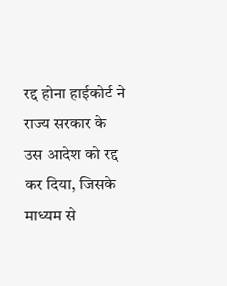रद्द होना हाईकोर्ट ने राज्य सरकार के उस आदेश को रद्द कर दिया, जिसके माध्यम से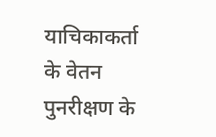याचिकाकर्ता के वेतन पुनरीक्षण के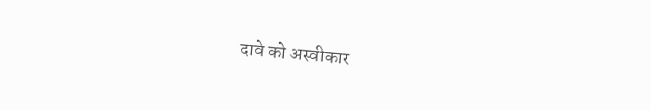दावे को अस्वीकार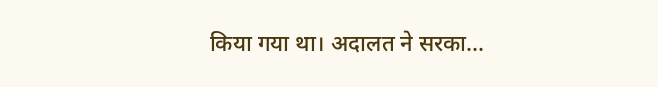किया गया था। अदालत ने सरका...